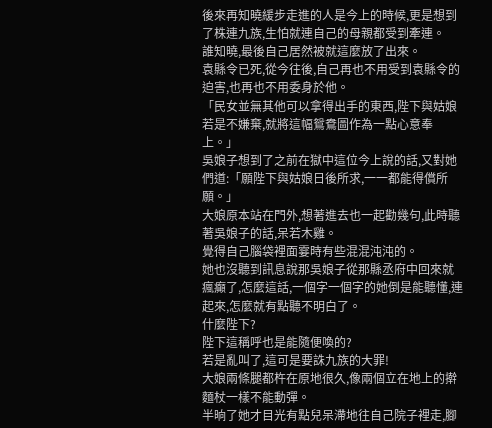後來再知曉緩步走進的人是今上的時候,更是想到了株連九族,生怕就連自己的母親都受到牽連。
誰知曉,最後自己居然被就這麼放了出來。
袁縣令已死,從今往後,自己再也不用受到袁縣令的迫害,也再也不用委身於他。
「民女並無其他可以拿得出手的東西,陛下與姑娘若是不嫌棄,就將這幅鴛鴦圖作為一點心意奉上。」
吳娘子想到了之前在獄中這位今上說的話,又對她們道:「願陛下與姑娘日後所求,一一都能得償所願。」
大娘原本站在門外,想著進去也一起勸幾句,此時聽著吳娘子的話,呆若木雞。
覺得自己腦袋裡面霎時有些混混沌沌的。
她也沒聽到訊息說那吳娘子從那縣丞府中回來就瘋癲了,怎麼這話,一個字一個字的她倒是能聽懂,連起來,怎麼就有點聽不明白了。
什麼陛下?
陛下這稱呼也是能隨便喚的?
若是亂叫了,這可是要誅九族的大罪!
大娘兩條腿都杵在原地很久,像兩個立在地上的擀麵杖一樣不能動彈。
半晌了她才目光有點兒呆滯地往自己院子裡走,腳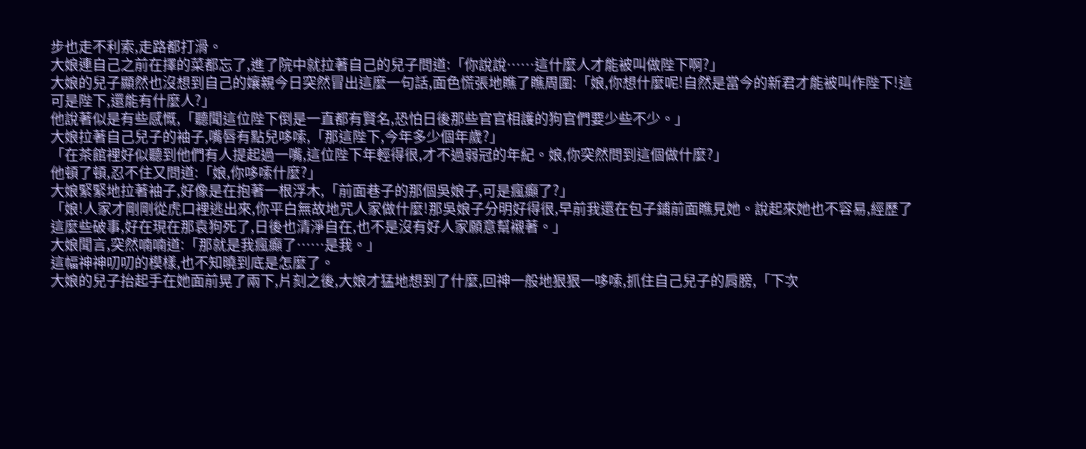步也走不利索,走路都打滑。
大娘連自己之前在擇的菜都忘了,進了院中就拉著自己的兒子問道:「你說說……這什麼人才能被叫做陛下啊?」
大娘的兒子顯然也沒想到自己的孃親今日突然冒出這麼一句話,面色慌張地瞧了瞧周圍:「娘,你想什麼呢!自然是當今的新君才能被叫作陛下!這可是陛下,還能有什麼人?」
他說著似是有些感慨,「聽聞這位陛下倒是一直都有賢名,恐怕日後那些官官相護的狗官們要少些不少。」
大娘拉著自己兒子的袖子,嘴唇有點兒哆嗦,「那這陛下,今年多少個年歲?」
「在茶館裡好似聽到他們有人提起過一嘴,這位陛下年輕得很,才不過弱冠的年紀。娘,你突然問到這個做什麼?」
他頓了頓,忍不住又問道:「娘,你哆嗦什麼?」
大娘緊緊地拉著袖子,好像是在抱著一根浮木,「前面巷子的那個吳娘子,可是瘋癲了?」
「娘!人家才剛剛從虎口裡逃出來,你平白無故地咒人家做什麼!那吳娘子分明好得很,早前我還在包子鋪前面瞧見她。說起來她也不容易,經歷了這麼些破事,好在現在那袁狗死了,日後也清淨自在,也不是沒有好人家願意幫襯著。」
大娘聞言,突然喃喃道:「那就是我瘋癲了……是我。」
這幅神神叨叨的模樣,也不知曉到底是怎麼了。
大娘的兒子抬起手在她面前晃了兩下,片刻之後,大娘才猛地想到了什麼,回神一般地狠狠一哆嗦,抓住自己兒子的肩膀,「下次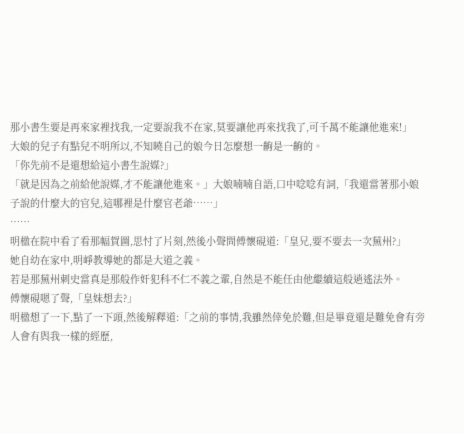那小書生要是再來家裡找我,一定要說我不在家,莫要讓他再來找我了,可千萬不能讓他進來!」
大娘的兒子有點兒不明所以,不知曉自己的娘今日怎麼想一齣是一齣的。
「你先前不是還想給這小書生說媒?」
「就是因為之前給他說媒,才不能讓他進來。」大娘喃喃自語,口中唸唸有詞,「我還當著那小娘子說的什麼大的官兒,這哪裡是什麼官老爺……」
……
明楹在院中看了看那幅賀圖,思忖了片刻,然後小聲問傅懷硯道:「皇兄,要不要去一次蕪州?」
她自幼在家中,明崢教導她的都是大道之義。
若是那蕪州刺史當真是那般作奸犯科不仁不義之輩,自然是不能任由他繼續這般逍遙法外。
傅懷硯嗯了聲,「皇妹想去?」
明楹想了一下,點了一下頭,然後解釋道:「之前的事情,我雖然倖免於難,但是畢竟還是難免會有旁人會有與我一樣的經歷,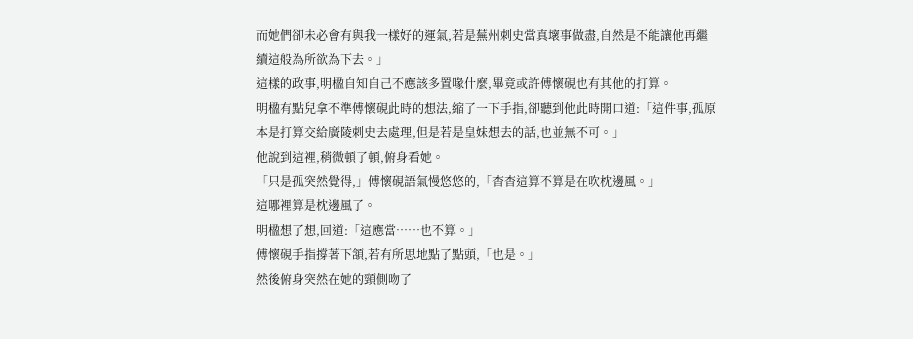而她們卻未必會有與我一樣好的運氣,若是蕪州刺史當真壞事做盡,自然是不能讓他再繼續這般為所欲為下去。」
這樣的政事,明楹自知自己不應該多置喙什麼,畢竟或許傅懷硯也有其他的打算。
明楹有點兒拿不準傅懷硯此時的想法,縮了一下手指,卻聽到他此時開口道:「這件事,孤原本是打算交給廣陵刺史去處理,但是若是皇妹想去的話,也並無不可。」
他說到這裡,稍微頓了頓,俯身看她。
「只是孤突然覺得,」傅懷硯語氣慢悠悠的,「杳杳這算不算是在吹枕邊風。」
這哪裡算是枕邊風了。
明楹想了想,回道:「這應當……也不算。」
傅懷硯手指撐著下頷,若有所思地點了點頭,「也是。」
然後俯身突然在她的頸側吻了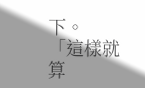下。
「這樣就算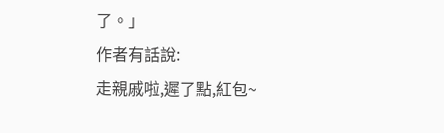了。」
作者有話說:
走親戚啦,遲了點,紅包~